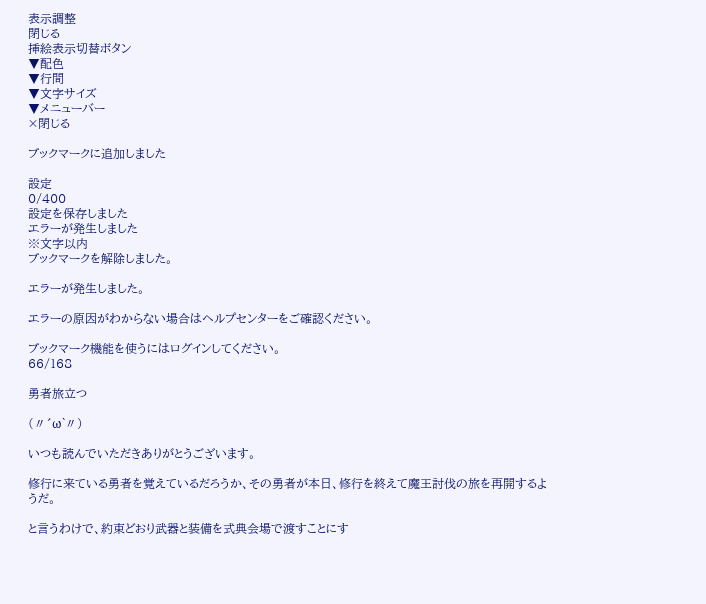表示調整
閉じる
挿絵表示切替ボタン
▼配色
▼行間
▼文字サイズ
▼メニューバー
×閉じる

ブックマークに追加しました

設定
0/400
設定を保存しました
エラーが発生しました
※文字以内
ブックマークを解除しました。

エラーが発生しました。

エラーの原因がわからない場合はヘルプセンターをご確認ください。

ブックマーク機能を使うにはログインしてください。
66/168

勇者旅立つ

(〃´ω`〃)

いつも読んでいただきありがとうございます。

修行に来ている勇者を覚えているだろうか、その勇者が本日、修行を終えて魔王討伐の旅を再開するようだ。

と言うわけで、約束どおり武器と装備を式典会場で渡すことにす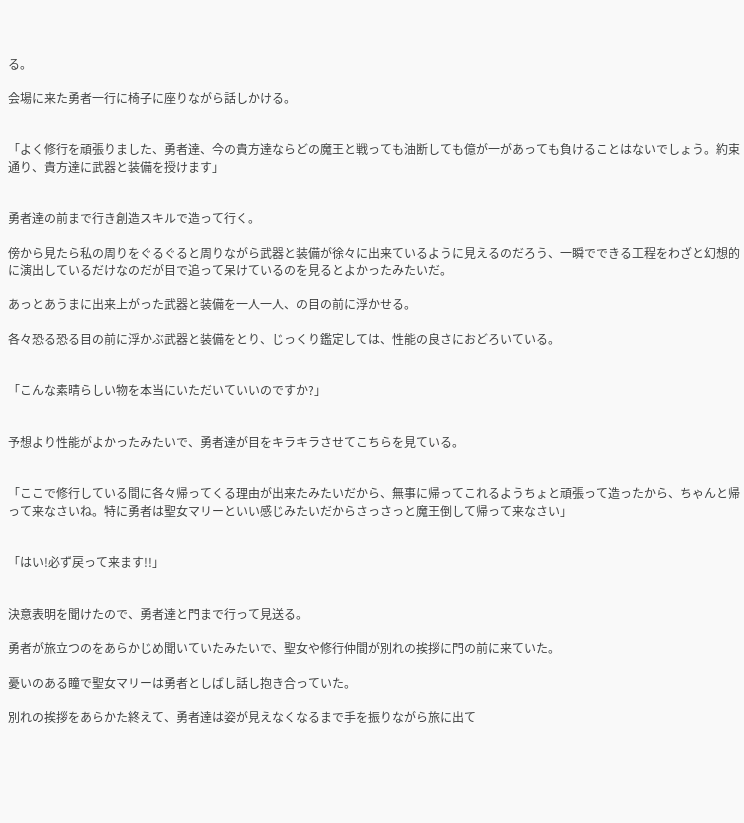る。

会場に来た勇者一行に椅子に座りながら話しかける。


「よく修行を頑張りました、勇者達、今の貴方達ならどの魔王と戦っても油断しても億が一があっても負けることはないでしょう。約束通り、貴方達に武器と装備を授けます」


勇者達の前まで行き創造スキルで造って行く。

傍から見たら私の周りをぐるぐると周りながら武器と装備が徐々に出来ているように見えるのだろう、一瞬でできる工程をわざと幻想的に演出しているだけなのだが目で追って呆けているのを見るとよかったみたいだ。

あっとあうまに出来上がった武器と装備を一人一人、の目の前に浮かせる。

各々恐る恐る目の前に浮かぶ武器と装備をとり、じっくり鑑定しては、性能の良さにおどろいている。


「こんな素晴らしい物を本当にいただいていいのですか?」


予想より性能がよかったみたいで、勇者達が目をキラキラさせてこちらを見ている。


「ここで修行している間に各々帰ってくる理由が出来たみたいだから、無事に帰ってこれるようちょと頑張って造ったから、ちゃんと帰って来なさいね。特に勇者は聖女マリーといい感じみたいだからさっさっと魔王倒して帰って来なさい」


「はい!必ず戻って来ます!!」


決意表明を聞けたので、勇者達と門まで行って見送る。

勇者が旅立つのをあらかじめ聞いていたみたいで、聖女や修行仲間が別れの挨拶に門の前に来ていた。

憂いのある瞳で聖女マリーは勇者としばし話し抱き合っていた。

別れの挨拶をあらかた終えて、勇者達は姿が見えなくなるまで手を振りながら旅に出て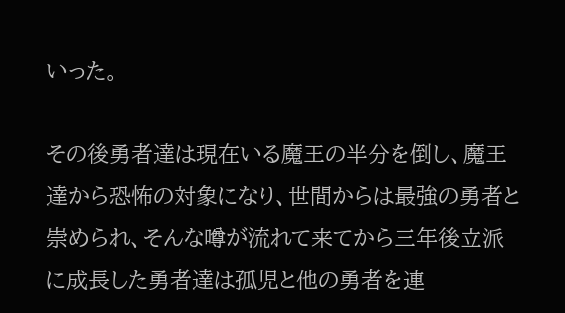いった。

その後勇者達は現在いる魔王の半分を倒し、魔王達から恐怖の対象になり、世間からは最強の勇者と崇められ、そんな噂が流れて来てから三年後立派に成長した勇者達は孤児と他の勇者を連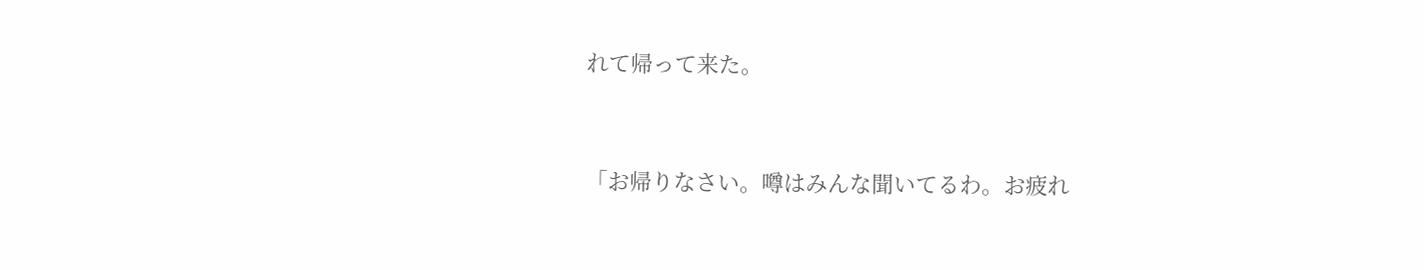れて帰って来た。


「お帰りなさい。噂はみんな聞いてるわ。お疲れ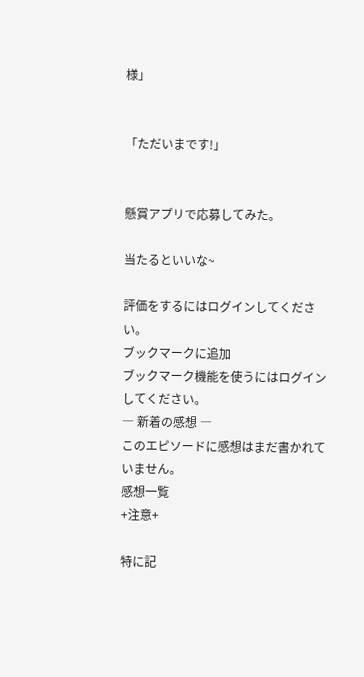様」


「ただいまです!」


懸賞アプリで応募してみた。

当たるといいな~

評価をするにはログインしてください。
ブックマークに追加
ブックマーク機能を使うにはログインしてください。
― 新着の感想 ―
このエピソードに感想はまだ書かれていません。
感想一覧
+注意+

特に記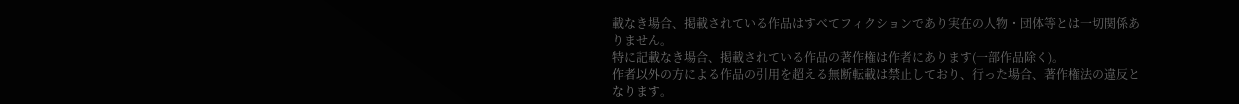載なき場合、掲載されている作品はすべてフィクションであり実在の人物・団体等とは一切関係ありません。
特に記載なき場合、掲載されている作品の著作権は作者にあります(一部作品除く)。
作者以外の方による作品の引用を超える無断転載は禁止しており、行った場合、著作権法の違反となります。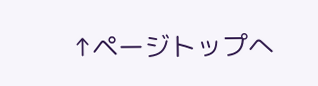↑ページトップへ